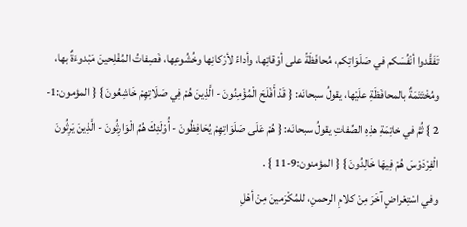تَفَقَّدوا أنْفُسَكم في صَلَوَاتِكم، مُحافَظَةً على أوْقاتِها، وأداءً لأرْكانِها وخُشُوعِها، فَصِفاتُ المُفْلِحينَ مَبْدوءَةٌ بها، ومُخْتَتَمَةٌ بالمحافَظَةِ علَيْها، يقولُ سبحانَه: { قَدْ أَفْلَحَ الْمُؤْمِنُونَ - الَّذِينَ هُمْ فِي صَلَاتِهِمْ خَاشِعُونَ } { المؤمون:1- 2 } ثُمَّ في خاتِمَةِ هذِهِ الصِّفاتِ يقولُ سبحانَه: { هُمْ عَلَى صَلَوَاتِهِمْ يُحَافِظُونَ - أُوْلَئِكَ هُمُ الْوَارِثُونَ - الَّذِينَ يَرِثُونَ الْفِرْدَوْسَ هُمْ فِيهَا خَالِدُونَ } { المؤمنون:9-11 } .
وفي اسْتِعْراضٍ آخَرَ مِنْ كلامِ الرحمنِ، للمُكْرَمينَ مِنْ أهْلِ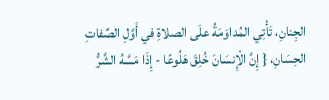الجِنانِ، تَأْتِي المُداوَمَةُ علَى الصلاةِ في أَوَّلِ الصِّفاتِ الحِسَانِ، { إِنَّ الْإِنسَانَ خُلِقَ هَلُوعًا - إِذَا مَسَّهُ الشَّرُّ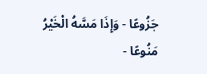جَزُوعًا - وَإِذَا مَسَّهُ الْخَيْرُ مَنُوعًا -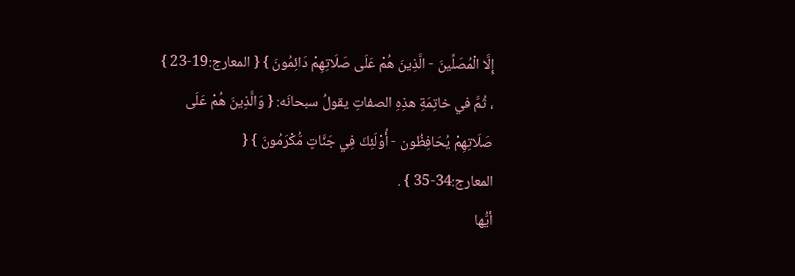إِلَّا الْمُصَلِّينَ - الَّذِينَ هُمْ عَلَى صَلَاتِهِمْ دَائِمُونَ } { المعارج:19-23 } ، ثُمَّ في خاتِمَةِ هذِهِ الصفاتِ يقولُ سبحانَه: { وَالَّذِينَ هُمْ عَلَى صَلَاتِهِمْ يُحَافِظُون - أُوْلَئِكَ فِي جَنَّاتٍ مُّكْرَمُونَ } { المعارج:34-35 } .
أيُّها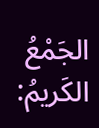الجَمْعُ الكَريمُ: